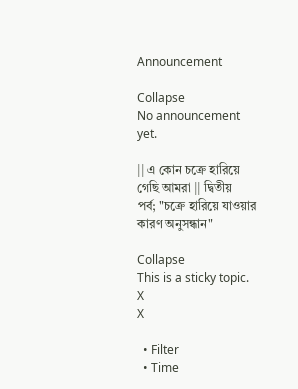Announcement

Collapse
No announcement yet.

|| এ কোন চক্রে হারিয়ে গেছি আমরা || দ্বিতীয় পর্ব; "চক্রে হারিয়ে যাওয়ার কারণ অনুসন্ধান"

Collapse
This is a sticky topic.
X
X

  • Filter
  • Time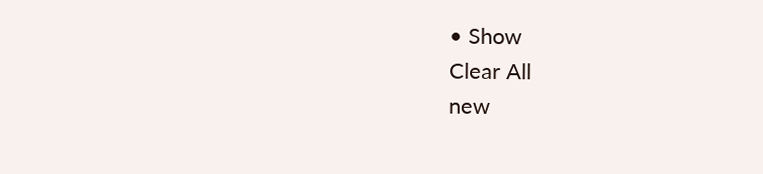• Show
Clear All
new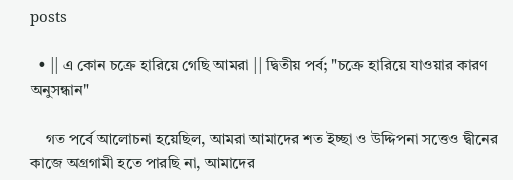posts

  • || এ কোন চক্রে হারিয়ে গেছি আমরা || দ্বিতীয় পর্ব; "চক্রে হারিয়ে যাওয়ার কারণ অনুসন্ধান"

    গত পর্বে আলোচনা হয়েছিল, আমরা আমাদের শত ইচ্ছা ও উদ্দিপনা সত্তেও দ্বীনের কাজে অগ্রগামী হতে পারছি না, আমাদের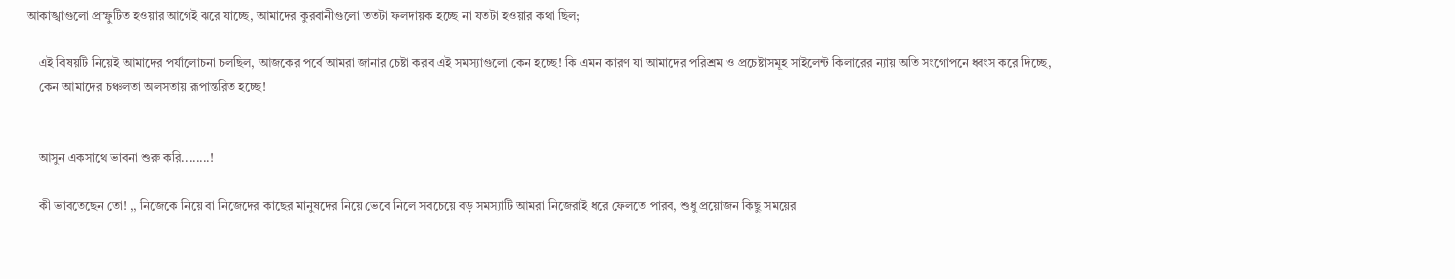আকাঙ্খাগুলো প্রস্ফুটিত হওয়ার আগেই ঝরে যাচ্ছে, আমাদের কুরবানীগুলো ততটা ফলদায়ক হচ্ছে না যতটা হওয়ার কথা ছিল;

    এই বিষয়টি নিয়েই আমাদের পর্যালোচনা চলছিল, আজকের পর্বে আমরা জানার চেষ্টা করব এই সমস্যাগুলো কেন হচ্ছে! কি এমন কারণ যা আমাদের পরিশ্রম ও প্রচেষ্টাসমূহ সাইলেন্ট কিলারের ন্যায় অতি সংগোপনে ধ্বংস করে দিচ্ছে,
    কেন আমাদের চঞ্চলতা অলসতায় রূপান্তরিত হচ্ছে!


    আসুন একসাথে ভাবনা শুরু করি........!

    কী ভাবতেছেন তো! ,, নিজেকে নিয়ে বা নিজেদের কাছের মানুষদের নিয়ে ভেবে নিলে সবচেয়ে বড় সমস্যাটি আমরা নিজেরাই ধরে ফেলতে পারব, শুধু প্রয়োজন কিছু সময়ের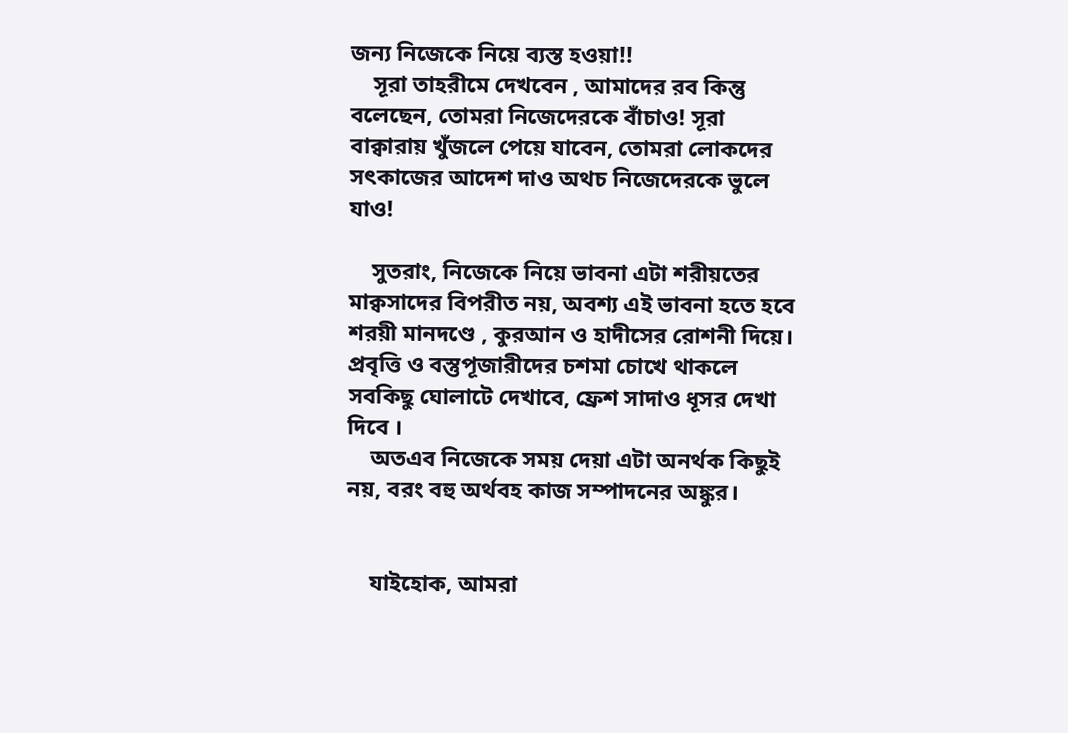জন্য নিজেকে নিয়ে ব্যস্ত হওয়া!!
    সূরা তাহরীমে দেখবেন , আমাদের রব কিন্তু বলেছেন, তোমরা নিজেদেরকে বাঁচাও! সূরা বাক্বারায় খুঁজলে পেয়ে যাবেন, তোমরা লোকদের সৎকাজের আদেশ দাও অথচ নিজেদেরকে ভুলে যাও!

    সুতরাং, নিজেকে নিয়ে ভাবনা এটা শরীয়তের মাক্বসাদের বিপরীত নয়, অবশ্য এই ভাবনা হতে হবে শরয়ী মানদণ্ডে , কুরআন ও হাদীসের রোশনী দিয়ে। প্রবৃত্তি ও বস্তুপূজারীদের চশমা চোখে থাকলে সবকিছু ঘোলাটে দেখাবে, ফ্রেশ সাদাও ধূসর দেখা দিবে ।
    অতএব নিজেকে সময় দেয়া এটা অনর্থক কিছুই নয়, বরং বহু অর্থবহ কাজ সম্পাদনের অঙ্কুর।


    যাইহোক, আমরা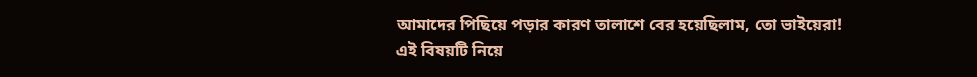আমাদের পিছিয়ে পড়ার কারণ তালাশে বের হয়েছিলাম, তো ভাইয়েরা! এই বিষয়টি নিয়ে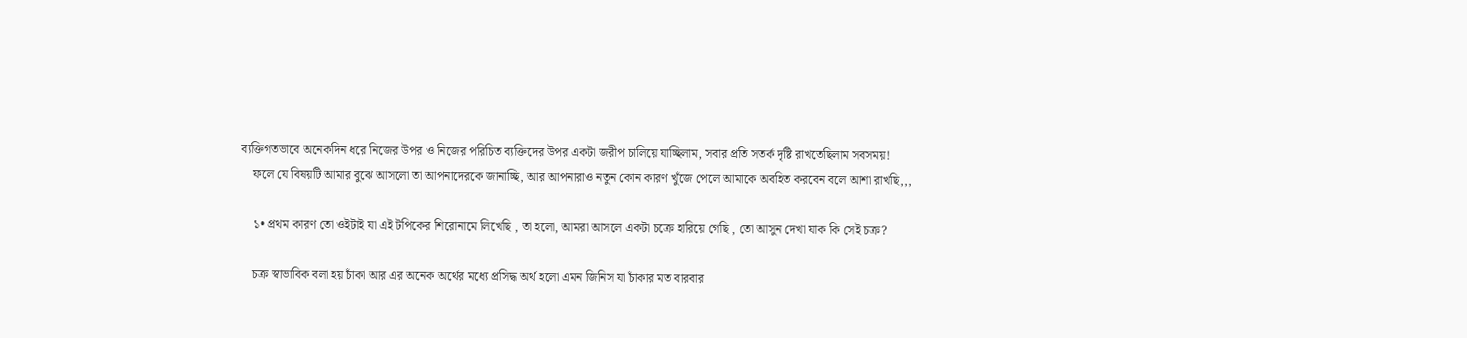ব্যক্তিগতভাবে অনেকদিন ধরে নিজের উপর ও নিজের পরিচিত ব্যক্তিদের উপর একটা জরীপ চালিয়ে যাচ্ছিলাম, সবার প্রতি সতর্ক দৃষ্টি রাখতেছিলাম সবসময়!
    ফলে যে বিষয়টি আমার বুঝে আসলো তা আপনাদেরকে জানাচ্ছি, আর আপনারাও নতুন কোন কারণ খুঁজে পেলে আমাকে অবহিত করবেন বলে আশা রাখছি,,,

    ১• প্রথম কারণ তো ওইটাই যা এই টপিকের শিরোনামে লিখেছি , তা হলো, আমরা আসলে একটা চক্রে হারিয়ে গেছি , তো আসুন দেখা যাক কি সেই চক্র?

    চক্র স্বাভাবিক বলা হয় চাঁকা আর এর অনেক অর্থের মধ্যে প্রসিদ্ধ অর্থ হলো এমন জিনিস যা চাঁকার মত বারবার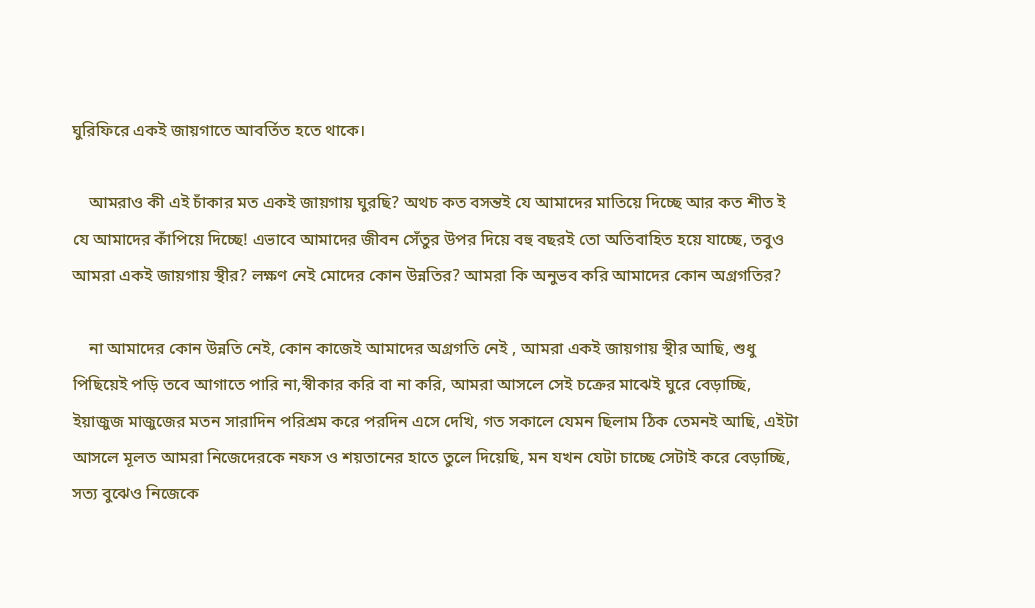ঘুরিফিরে একই জায়গাতে আবর্তিত হতে থাকে।

    আমরাও কী এই চাঁকার মত একই জায়গায় ঘুরছি? অথচ কত বসন্তই যে আমাদের মাতিয়ে দিচ্ছে আর কত শীত ই যে আমাদের কাঁপিয়ে দিচ্ছে! এভাবে আমাদের জীবন সেঁতুর উপর দিয়ে বহু বছরই তো অতিবাহিত হয়ে যাচ্ছে, তবুও আমরা একই জায়গায় স্থীর? লক্ষণ নেই মোদের কোন উন্নতির? আমরা কি অনুভব করি আমাদের কোন অগ্রগতির?

    না আমাদের কোন উন্নতি নেই, কোন কাজেই আমাদের অগ্রগতি নেই , আমরা একই জায়গায় স্থীর আছি, শুধু পিছিয়েই পড়ি তবে আগাতে পারি না,স্বীকার করি বা না করি, আমরা আসলে সেই চক্রের মাঝেই ঘুরে বেড়াচ্ছি, ইয়াজুজ মাজুজের মতন সারাদিন পরিশ্রম করে পরদিন এসে দেখি, গত সকালে যেমন ছিলাম ঠিক তেমনই আছি, এইটা আসলে মূলত আমরা নিজেদেরকে নফস ও শয়তানের হাতে তুলে দিয়েছি, মন যখন যেটা চাচ্ছে সেটাই করে বেড়াচ্ছি, সত্য বুঝেও নিজেকে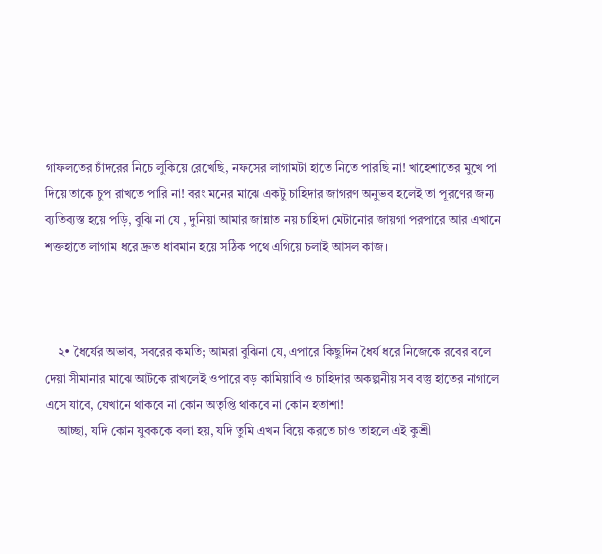গাফলতের চাঁদরের নিচে লুকিয়ে রেখেছি, নফসের লাগামটা হাতে নিতে পারছি না! খাহেশাতের মুখে পা দিয়ে তাকে চুপ রাখতে পারি না! বরং মনের মাঝে একটু চাহিদার জাগরণ অনুভব হলেই তা পূরণের জন্য ব্যতিব্যস্ত হয়ে পড়ি, বুঝি না যে , দুনিয়া আমার জান্নাত নয় চাহিদা মেটানোর জায়গা পরপারে আর এখানে শক্তহাতে লাগাম ধরে দ্রুত ধাবমান হয়ে সঠিক পথে এগিয়ে চলাই আসল কাজ।



    ২• ধৈর্যের অভাব, সবরের কমতি; আমরা বুঝিনা যে, এপারে কিছুদিন ধৈর্য ধরে নিজেকে রবের বলে দেয়া সীমানার মাঝে আটকে রাখলেই ওপারে বড় কামিয়াবি ও চাহিদার অকল্পনীয় সব বস্তু হাতের নাগালে এসে যাবে, যেখানে থাকবে না কোন অতৃপ্তি থাকবে না কোন হতাশা!
    আচ্ছা, যদি কোন যুবককে বলা হয়, যদি তুমি এখন বিয়ে করতে চাও তাহলে এই কুশ্রী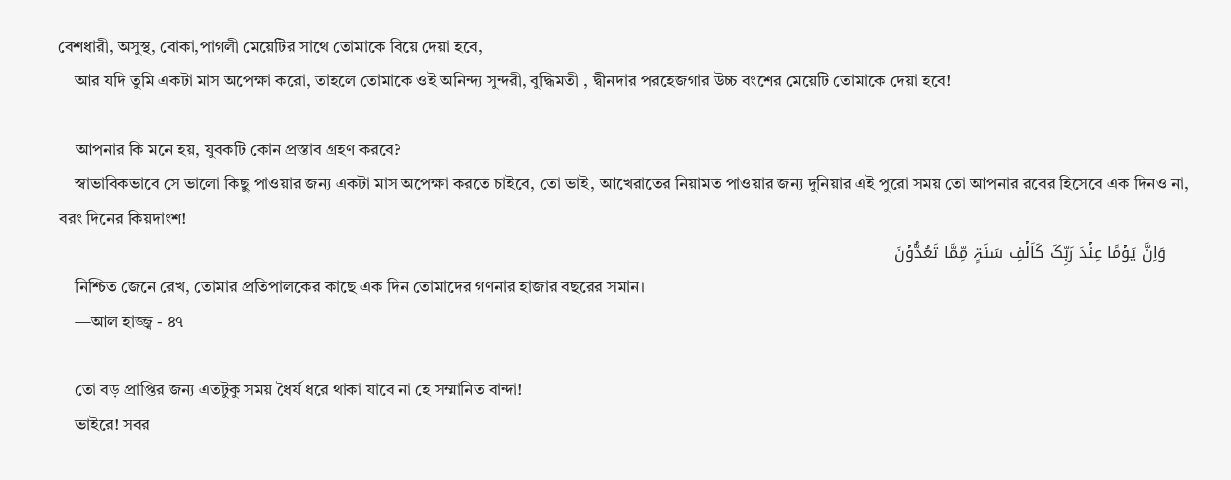বেশধারী, অসুস্থ, বোকা,পাগলী মেয়েটির সাথে তোমাকে বিয়ে দেয়া হবে,
    আর যদি তুমি একটা মাস অপেক্ষা করো, তাহলে তোমাকে ওই অনিন্দ্য সুন্দরী, বুদ্ধিমতী , দ্বীনদার পরহেজগার উচ্চ বংশের মেয়েটি তোমাকে দেয়া হবে!

    আপনার কি মনে হয়, যুবকটি কোন প্রস্তাব গ্রহণ করবে?
    স্বাভাবিকভাবে সে ভালো কিছু পাওয়ার জন্য একটা মাস অপেক্ষা করতে চাইবে, তো ভাই, আখেরাতের নিয়ামত পাওয়ার জন্য দুনিয়ার এই পুরো সময় তো আপনার রবের হিসেবে এক দিনও না, বরং দিনের কিয়দাংশ!
    وَاِنَّ یَوۡمًا عِنۡدَ رَبِّکَ کَاَلۡفِ سَنَۃٍ مِّمَّا تَعُدُّوۡنَ
    নিশ্চিত জেনে রেখ, তোমার প্রতিপালকের কাছে এক দিন তোমাদের গণনার হাজার বছরের সমান।
    —আল হাজ্জ্ব - ৪৭

    তো বড় প্রাপ্তির জন্য এতটুকু সময় ধৈর্য ধরে থাকা যাবে না হে সম্মানিত বান্দা!
    ভাইরে! সবর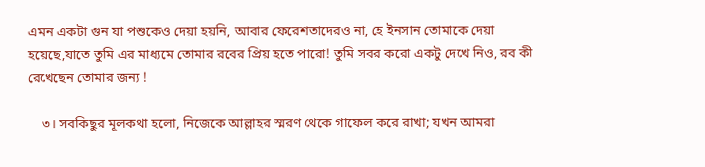এমন একটা গুন যা পশুকেও দেয়া হয়নি, আবার ফেরেশতাদেরও না, হে ইনসান তোমাকে দেয়া হয়েছে,যাতে তুমি এর মাধ্যমে তোমার রবের প্রিয় হতে পারো! তুমি সবর করো একটু দেখে নিও, রব কী রেখেছেন তোমার জন্য !

    ৩। সবকিছুর মূলকথা হলো, নিজেকে আল্লাহর স্মরণ থেকে গাফেল করে রাখা; যখন আমরা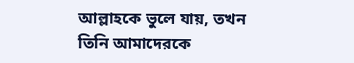আল্লাহকে ভুলে যায়, তখন তিনি আমাদেরকে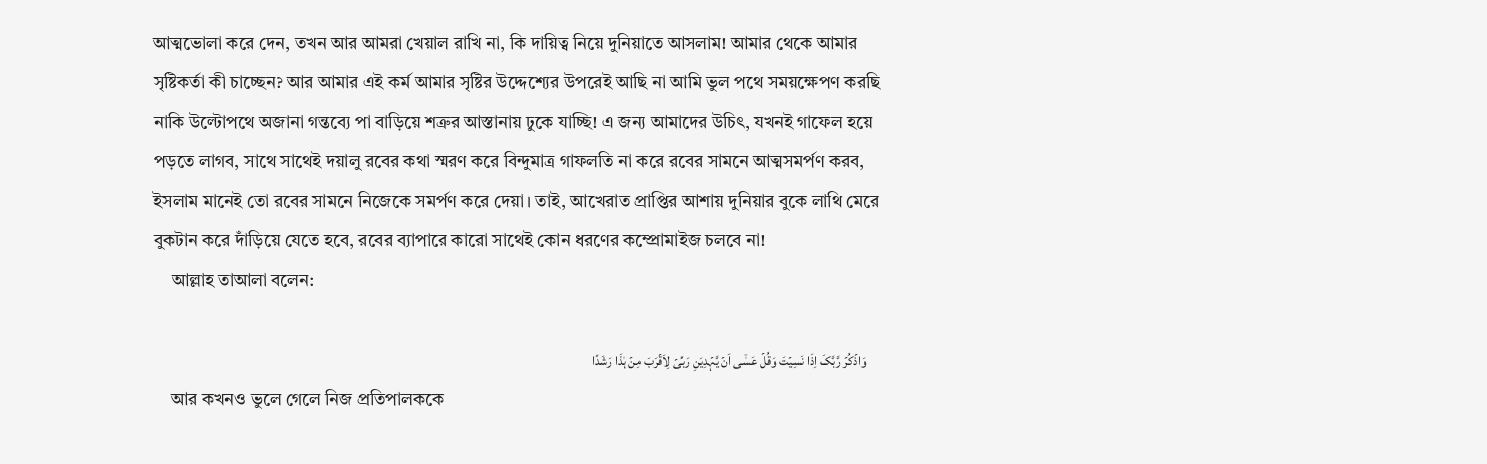আত্মভোলা করে দেন, তখন আর আমরা খেয়াল রাখি না, কি দায়িত্ব নিয়ে দুনিয়াতে আসলাম! আমার থেকে আমার সৃষ্টিকর্তা কী চাচ্ছেন? আর আমার এই কর্ম আমার সৃষ্টির উদ্দেশ্যের উপরেই আছি না আমি ভুল পথে সময়ক্ষেপণ করছি নাকি উল্টোপথে অজানা গন্তব্যে পা বাড়িয়ে শত্রুর আস্তানায় ঢুকে যাচ্ছি! এ জন্য আমাদের উচিৎ, যখনই গাফেল হয়ে পড়তে লাগব, সাথে সাথেই দয়ালু রবের কথা স্মরণ করে বিন্দুমাত্র গাফলতি না করে রবের সামনে আত্মসমর্পণ করব, ইসলাম মানেই তো রবের সামনে নিজেকে সমর্পণ করে দেয়া। তাই, আখেরাত প্রাপ্তির আশায় দুনিয়ার বুকে লাথি মেরে বুকটান করে দাঁড়িয়ে যেতে হবে, রবের ব্যাপারে কারো সাথেই কোন ধরণের কম্প্রোমাইজ চলবে না!
    আল্লাহ তাআলা বলেন:

     وَاذۡکُرۡ رَّبَّکَ اِذَا نَسِیۡتَ وَقُلۡ عَسٰۤی اَنۡ یَّہۡدِیَنِ رَبِّیۡ لِاَقۡرَبَ مِنۡ ہٰذَا رَشَدًا
    আর কখনও ভুলে গেলে নিজ প্রতিপালককে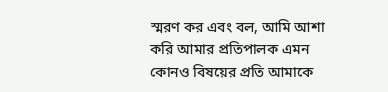স্মরণ কর এবং বল, আমি আশা করি আমার প্রতিপালক এমন কোনও বিষয়ের প্রতি আমাকে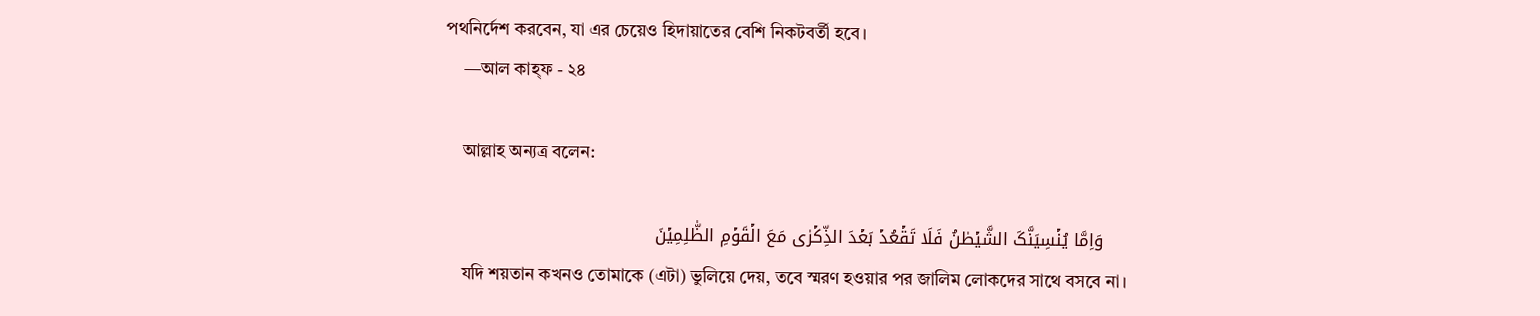পথনির্দেশ করবেন, যা এর চেয়েও হিদায়াতের বেশি নিকটবর্তী হবে।
    —আল কাহ্‌ফ - ২৪

    আল্লাহ অন্যত্র বলেন:

    وَاِمَّا یُنۡسِیَنَّکَ الشَّیۡطٰنُ فَلَا تَقۡعُدۡ بَعۡدَ الذِّکۡرٰی مَعَ الۡقَوۡمِ الظّٰلِمِیۡنَ
    যদি শয়তান কখনও তোমাকে (এটা) ভুলিয়ে দেয়, তবে স্মরণ হওয়ার পর জালিম লোকদের সাথে বসবে না।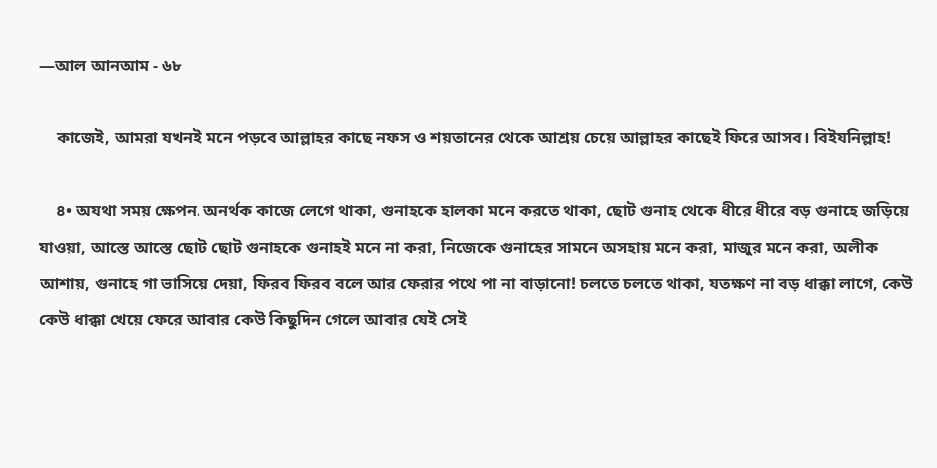—আল আনআম - ৬৮

    কাজেই, আমরা যখনই মনে পড়বে আল্লাহর কাছে নফস ও শয়তানের থেকে আশ্রয় চেয়ে আল্লাহর কাছেই ফিরে আসব। বিইযনিল্লাহ!

    ৪• অযথা সময় ক্ষেপন، অনর্থক কাজে লেগে থাকা, গুনাহকে হালকা মনে করতে থাকা, ছোট গুনাহ থেকে ধীরে ধীরে বড় গুনাহে জড়িয়ে যাওয়া, আস্তে আস্তে ছোট ছোট গুনাহকে গুনাহই মনে না করা, নিজেকে গুনাহের সামনে অসহায় মনে করা, মাজুর মনে করা, অলীক আশায়, গুনাহে গা ভাসিয়ে দেয়া, ফিরব ফিরব বলে আর ফেরার পথে পা না বাড়ানো! চলতে চলতে থাকা, যতক্ষণ না বড় ধাক্কা লাগে, কেউ কেউ ধাক্কা খেয়ে ফেরে আবার কেউ কিছুদিন গেলে আবার যেই সেই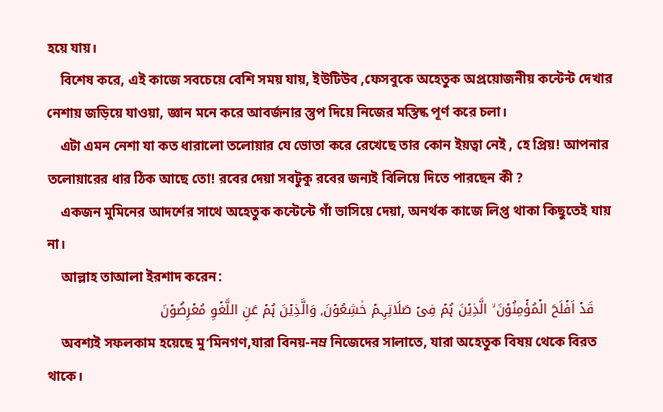হয়ে যায়।
    বিশেষ করে, এই কাজে সবচেয়ে বেশি সময় যায়, ইউটিউব ,ফেসবুকে অহেতুক অপ্রয়োজনীয় কন্টেন্ট দেখার নেশায় জড়িয়ে যাওয়া, জ্ঞান মনে করে আবর্জনার স্তুপ দিয়ে নিজের মস্তিষ্ক পূর্ণ করে চলা।
    এটা এমন নেশা যা কত ধারালো তলোয়ার যে ভোতা করে রেখেছে তার কোন ইয়ত্বা নেই , হে প্রিয়! আপনার তলোয়ারের ধার ঠিক আছে তো! রবের দেয়া সবটুকু রবের জন্যই বিলিয়ে দিতে পারছেন কী ?
    একজন মুমিনের আদর্শের সাথে অহেতুক কন্টেন্টে গাঁ ভাসিয়ে দেয়া, অনর্থক কাজে লিপ্ত থাকা কিছুতেই যায় না।
    আল্লাহ তাআলা ইরশাদ করেন:
    قَدۡ اَفۡلَحَ الۡمُؤۡمِنُوۡنَ ۙ الَّذِیۡنَ ہُمۡ فِیۡ صَلَاتِہِمۡ خٰشِعُوۡنَ, وَالَّذِیۡنَ ہُمۡ عَنِ اللَّغۡوِ مُعۡرِضُوۡنَ
    অবশ্যই সফলকাম হয়েছে মু’মিনগণ,যারা বিনয়-নম্র নিজেদের সালাতে, যারা অহেতুক বিষয় থেকে বিরত থাকে।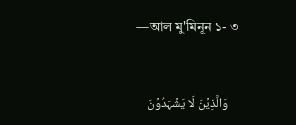—আল মু'মিনূন ১- ৩


    وَالَّذِیۡنَ لَا یَشۡہَدُوۡنَ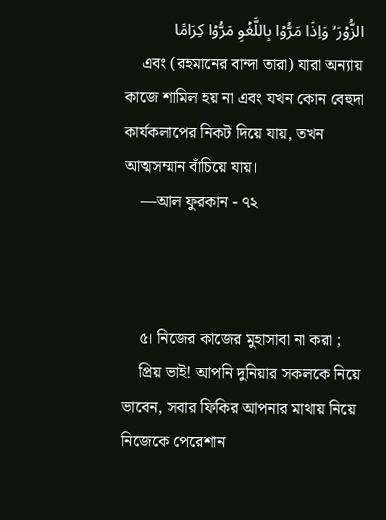الزُّوۡرَ ۙ وَاِذَا مَرُّوۡا بِاللَّغۡوِ مَرُّوۡا کِرَامًا
    এবং (রহমানের বান্দা তারা) যারা অন্যায় কাজে শামিল হয় না এবং যখন কোন বেহুদা কার্যকলাপের নিকট দিয়ে যায়, তখন আত্মসম্মান বাঁচিয়ে যায়।
    —আল ফুরকান - ৭২



    ৫। নিজের কাজের মুহাসাবা না করা ;
    প্রিয় ভাই! আপনি দুনিয়ার সকলকে নিয়ে ভাবেন, সবার ফিকির আপনার মাথায় নিয়ে নিজেকে পেরেশান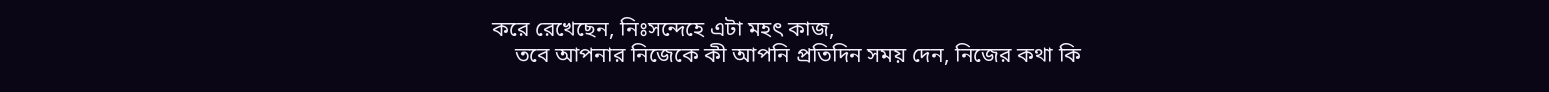করে রেখেছেন, নিঃসন্দেহে এটা মহৎ কাজ,
    তবে আপনার নিজেকে কী আপনি প্রতিদিন সময় দেন, নিজের কথা কি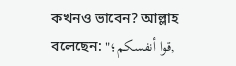কখনও ভাবেন? আল্লাহ বলেছেন: "قوا أنفسكم؛,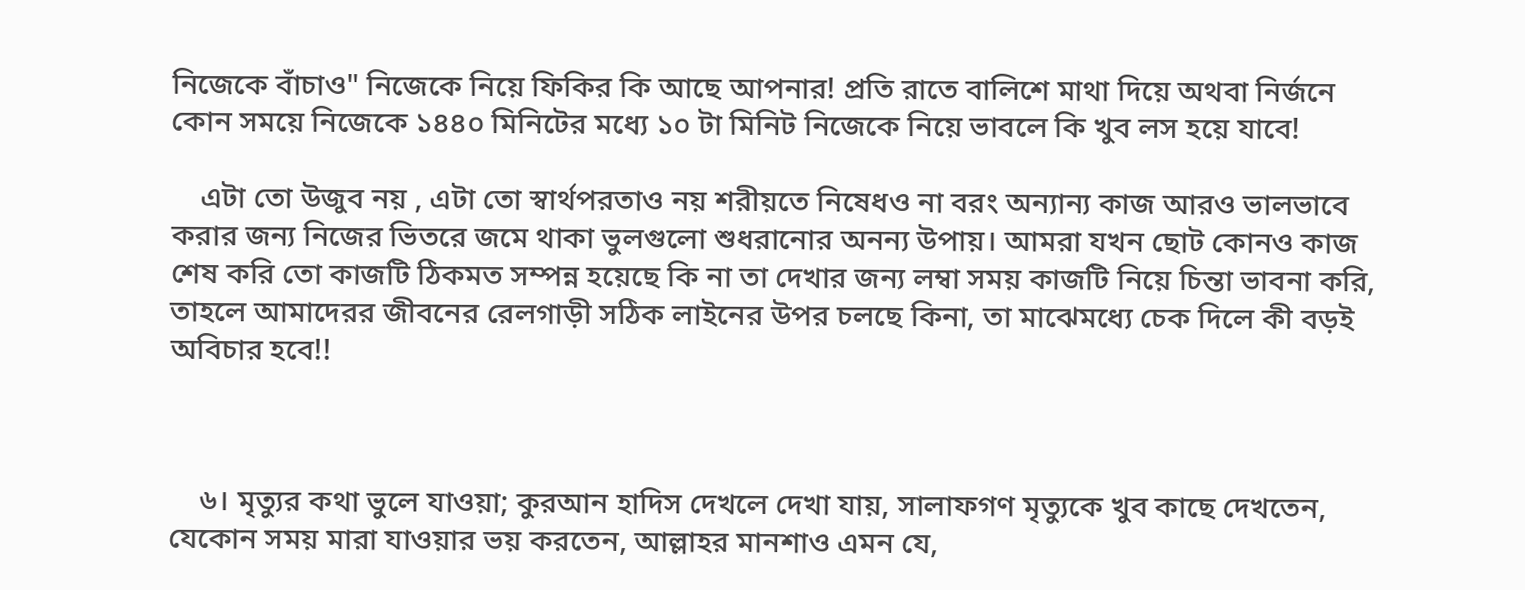নিজেকে বাঁচাও" নিজেকে নিয়ে ফিকির কি আছে আপনার! প্রতি রাতে বালিশে মাথা দিয়ে অথবা নির্জনে কোন সময়ে নিজেকে ১৪৪০ মিনিটের মধ্যে ১০ টা মিনিট নিজেকে নিয়ে ভাবলে কি খুব লস হয়ে যাবে!

    এটা তো উজুব নয় , এটা তো স্বার্থপরতাও নয় শরীয়তে নিষেধও না বরং অন্যান্য কাজ আরও ভালভাবে করার জন্য নিজের ভিতরে জমে থাকা ভুলগুলো শুধরানোর অনন্য উপায়। আমরা যখন ছোট কোনও কাজ শেষ করি তো কাজটি ঠিকমত সম্পন্ন হয়েছে কি না তা দেখার জন্য লম্বা সময় কাজটি নিয়ে চিন্তা ভাবনা করি, তাহলে আমাদেরর জীবনের রেলগাড়ী সঠিক লাইনের উপর চলছে কিনা, তা মাঝেমধ্যে চেক দিলে কী বড়ই অবিচার হবে!!



    ৬। মৃত্যুর কথা ভুলে যাওয়া; কুরআন হাদিস দেখলে দেখা যায়, সালাফগণ মৃত্যুকে খুব কাছে দেখতেন, যেকোন সময় মারা যাওয়ার ভয় করতেন, আল্লাহর মানশাও এমন যে,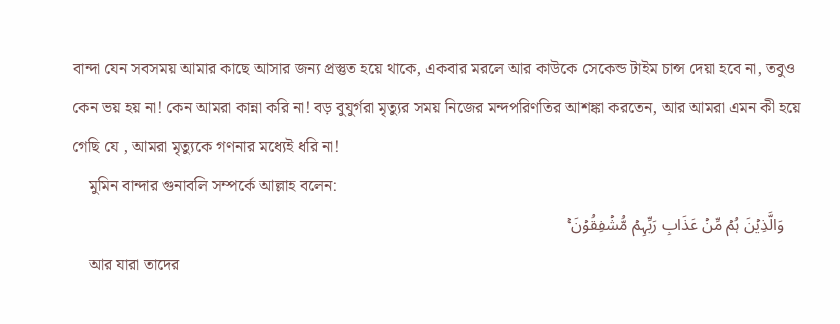বান্দা যেন সবসময় আমার কাছে আসার জন্য প্রস্তুত হয়ে থাকে, একবার মরলে আর কাউকে সেকেন্ড টাইম চান্স দেয়া হবে না, তবুও কেন ভয় হয় না! কেন আমরা কান্না করি না! বড় বুযুর্গরা মৃত্যুর সময় নিজের মন্দপরিণতির আশঙ্কা করতেন, আর আমরা এমন কী হয়ে গেছি যে , আমরা মৃত্যুকে গণনার মধ্যেই ধরি না!
    মুমিন বান্দার গুনাবলি সম্পর্কে আল্লাহ বলেন:
    وَالَّذِیۡنَ ہُمۡ مِّنۡ عَذَابِ رَبِّہِمۡ مُّشۡفِقُوۡنَ ۚ
    আর যারা তাদের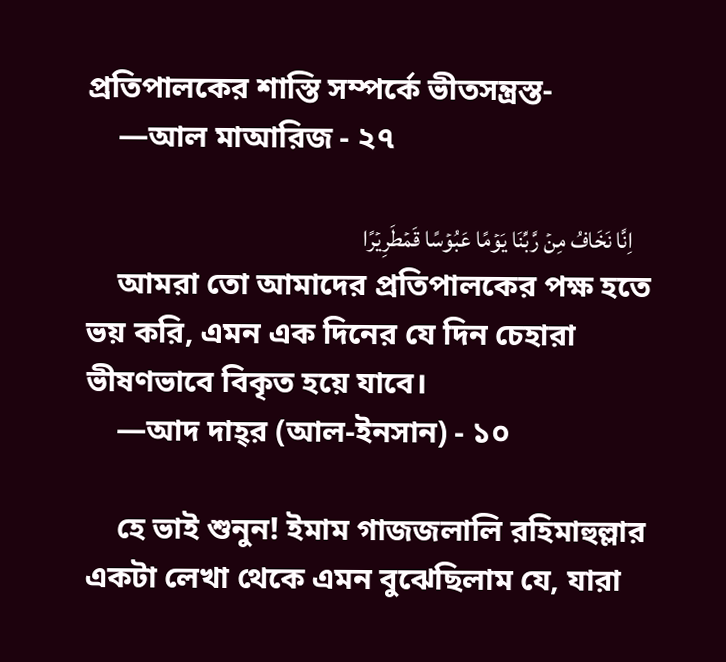প্রতিপালকের শাস্তি সম্পর্কে ভীতসন্ত্রস্ত-
    —আল মাআরিজ - ২৭

    اِنَّا نَخَافُ مِنۡ رَّبِّنَا یَوۡمًا عَبُوۡسًا قَمۡطَرِیۡرًا
    আমরা তো আমাদের প্রতিপালকের পক্ষ হতে ভয় করি, এমন এক দিনের যে দিন চেহারা ভীষণভাবে বিকৃত হয়ে যাবে।
    —আদ দাহ্‌র (আল-ইনসান) - ১০

    হে ভাই শুনুন! ইমাম গাজজলালি রহিমাহুল্লার একটা লেখা থেকে এমন বুঝেছিলাম যে, যারা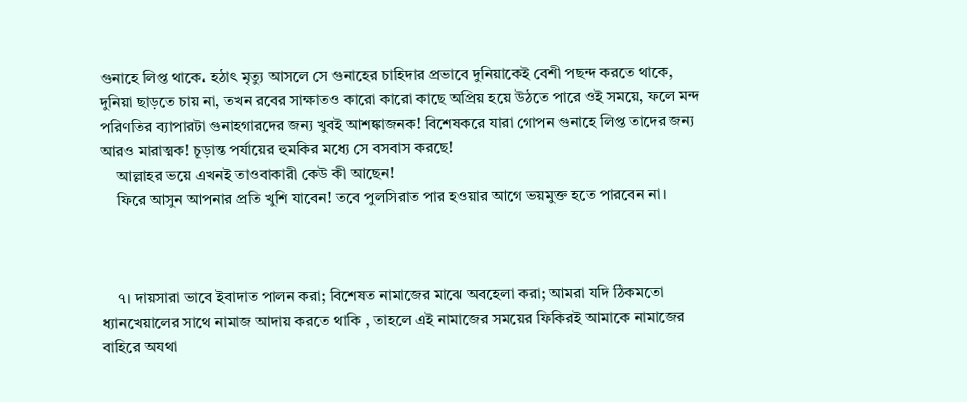গুনাহে লিপ্ত থাকে، হঠাৎ মৃত্যু আসলে সে গুনাহের চাহিদার প্রভাবে দুনিয়াকেই বেশী পছন্দ করতে থাকে, দুনিয়া ছাড়তে চায় না, তখন রবের সাক্ষাতও কারো কারো কাছে অপ্রিয় হয়ে উঠতে পারে ওই সময়ে, ফলে মন্দ পরিণতির ব্যাপারটা গুনাহগারদের জন্য খুবই আশঙ্কাজনক! বিশেষকরে যারা গোপন গুনাহে লিপ্ত তাদের জন্য আরও মারাত্মক! চূড়ান্ত পর্যায়ের হুমকির মধ্যে সে বসবাস করছে!
    আল্লাহর ভয়ে এখনই তাওবাকারী কেউ কী আছেন!
    ফিরে আসুন আপনার প্রতি খুশি যাবেন! তবে পুলসিরাত পার হওয়ার আগে ভয়মুক্ত হতে পারবেন না।



    ৭। দায়সারা ভাবে ইবাদাত পালন করা; বিশেষত নামাজের মাঝে অবহেলা করা; আমরা যদি ঠিকমতো ধ্যানখেয়ালের সাথে নামাজ আদায় করতে থাকি , তাহলে এই নামাজের সময়ের ফিকিরই আমাকে নামাজের বাহিরে অযথা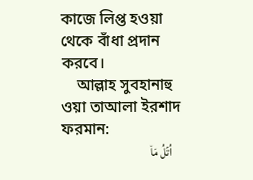কাজে লিপ্ত হওয়া থেকে বাঁধা প্রদান করবে।
    আল্লাহ সুবহানাহু ওয়া তাআলা ইরশাদ ফরমান:
    اُتۡلُ مَاۤ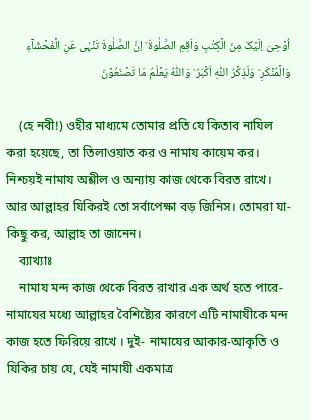اُوۡحِیَ اِلَیۡکَ مِنَ الۡکِتٰبِ وَاَقِمِ الصَّلٰوۃَ ؕ اِنَّ الصَّلٰوۃَ تَنۡہٰی عَنِ الۡفَحۡشَآءِ وَالۡمُنۡکَرِ ؕ وَلَذِکۡرُ اللّٰہِ اَکۡبَرُ ؕ وَاللّٰہُ یَعۡلَمُ مَا تَصۡنَعُوۡنَ

    (হে নবী!) ওহীর মাধ্যমে তোমার প্রতি যে কিতাব নাযিল করা হয়েছে, তা তিলাওয়াত কর ও নামায কায়েম কর। নিশ্চয়ই নামায অশ্লীল ও অন্যায় কাজ থেকে বিরত রাখে। আর আল্লাহর যিকিরই তো সর্বাপেক্ষা বড় জিনিস। তোমরা যা-কিছু কর, আল্লাহ তা জানেন।
    ব্যাখ্যাঃ
    নামায মন্দ কাজ থেকে বিরত রাখার এক অর্থ হতে পারে- নামাযের মধ্যে আল্লাহর বৈশিষ্ট্যের কারণে এটি নামাযীকে মন্দ কাজ হতে ফিরিয়ে রাখে । দুই- নামাযের আকার-আকৃতি ও যিকির চায় যে, যেই নামাযী একমাত্র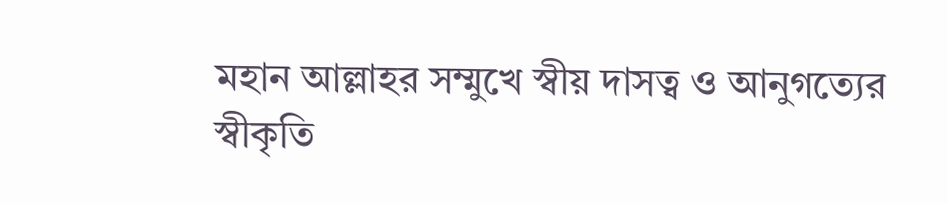মহান আল্লাহর সম্মুখে স্বীয় দাসত্ব ও আনুগত্যের স্বীকৃতি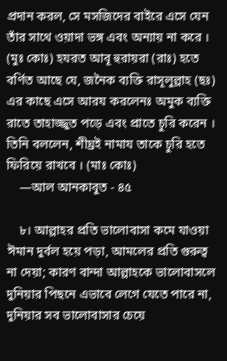প্রদান করল, সে মসজিদের বাইরে এসে যেন তাঁর সাথে ওয়াদা ভঙ্গ এবং অন্যায় না করে । (মুঃ কোঃ) হযরত আবূ হুরায়রা (রাঃ) হতে বর্ণিত আছে যে, জনৈক ব্যক্তি রাসূলুল্লাহ (ছঃ) এর কাছে এসে আরয করলেনঃ অমুক ব্যক্তি রাতে তাহাজ্জুত পড়ে এবং প্রাতে চুরি করেন । তিনি বললেন, শীঘ্রই নামায তাকে চুরি হতে ফিরিয়ে রাখবে । (মাঃ কোঃ)
    —আল আনকাবুত - ৪৫

    ৮। আল্লাহর প্রতি ভালোবাসা কমে যাওয়া ঈমান দুর্বল হয়ে পড়া, আমলের প্রতি গুরুত্ব না দেয়া; কারণ বান্দা আল্লাহকে ভালোবাসলে দুনিয়ার পিছনে এভাবে লেগে যেতে পারে না, দুনিয়ার সব ভালোবাসার চেয়ে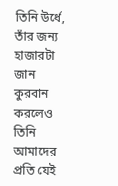তিনি উর্ধে, তাঁর জন্য হাজারটা জান কুরবান করলেও তিনি আমাদের প্রতি যেই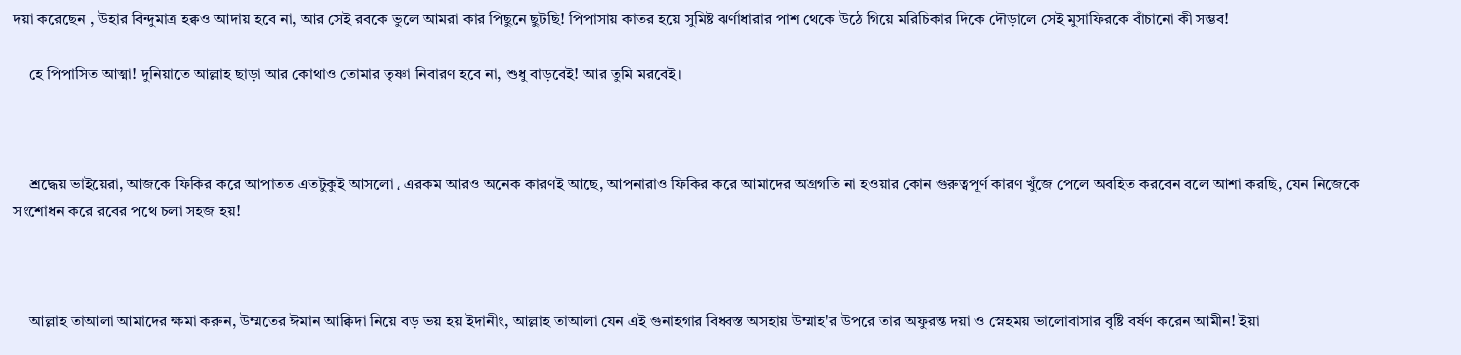দয়া করেছেন , উহার বিন্দুমাত্র হক্বও আদায় হবে না, আর সেই রবকে ভুলে আমরা কার পিছুনে ছুটছি! পিপাসায় কাতর হয়ে সুমিষ্ট ঝর্ণাধারার পাশ থেকে উঠে গিয়ে মরিচিকার দিকে দৌড়ালে সেই মুসাফিরকে বাঁচানো কী সম্ভব!

    হে পিপাসিত আত্মা! দুনিয়াতে আল্লাহ ছাড়া আর কোথাও তোমার তৃষ্ণা নিবারণ হবে না, শুধু বাড়বেই! আর তুমি মরবেই।



    শ্রদ্ধেয় ভাইয়েরা, আজকে ফিকির করে আপাতত এতটুকুই আসলো ، এরকম আরও অনেক কারণই আছে, আপনারাও ফিকির করে আমাদের অগ্রগতি না হওয়ার কোন গুরুত্বপূর্ণ কারণ খুঁজে পেলে অবহিত করবেন বলে আশা করছি, যেন নিজেকে সংশোধন করে রবের পথে চলা সহজ হয়!



    আল্লাহ তাআলা আমাদের ক্ষমা করুন, উম্মতের ঈমান আক্বিদা নিয়ে বড় ভয় হয় ইদানীং, আল্লাহ তাআলা যেন এই গুনাহগার বিধ্বস্ত অসহায় উম্মাহ'র উপরে তার অফুরন্ত দয়া ও স্নেহময় ভালোবাসার বৃষ্টি বর্ষণ করেন আমীন! ইয়া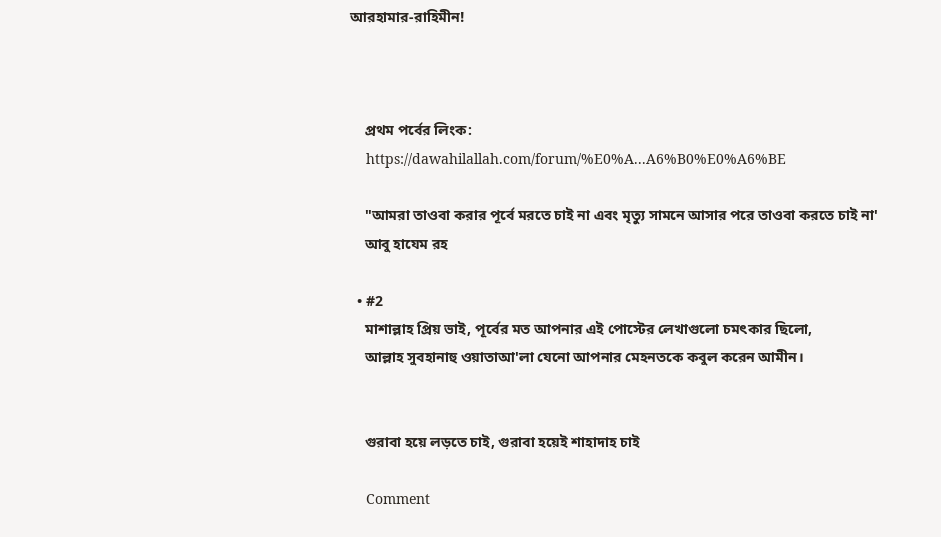আরহামার-রাহিমীন!



    প্রথম পর্বের লিংক:
    https://dawahilallah.com/forum/%E0%A...A6%B0%E0%A6%BE

    "আমরা তাওবা করার পূর্বে মরতে চাই না এবং মৃত্যু সামনে আসার পরে তাওবা করতে চাই না'
    আবু হাযেম রহ

  • #2
    মাশাল্লাহ প্রিয় ভাই, পূর্বের মত আপনার এই পোস্টের লেখাগুলো চমৎকার ছিলো,
    আল্লাহ সুবহানাহু ওয়াতাআ'লা যেনো আপনার মেহনতকে কবুল করেন আমীন।


    গুরাবা হয়ে লড়তে চাই, গুরাবা হয়েই শাহাদাহ চাই

    Comment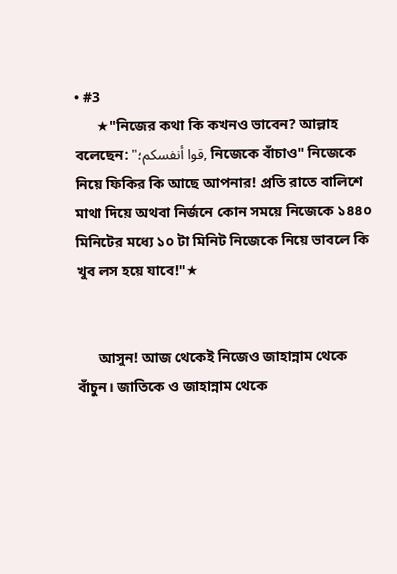• #3
      ★"নিজের কথা কি কখনও ভাবেন? আল্লাহ বলেছেন: "قوا أنفسكم؛, নিজেকে বাঁচাও" নিজেকে নিয়ে ফিকির কি আছে আপনার! প্রতি রাতে বালিশে মাথা দিয়ে অথবা নির্জনে কোন সময়ে নিজেকে ১৪৪০ মিনিটের মধ্যে ১০ টা মিনিট নিজেকে নিয়ে ভাবলে কি খুব লস হয়ে যাবে!"★


      আসুন! আজ থেকেই নিজেও জাহান্নাম থেকে বাঁচুন। জাতিকে ও জাহান্নাম থেকে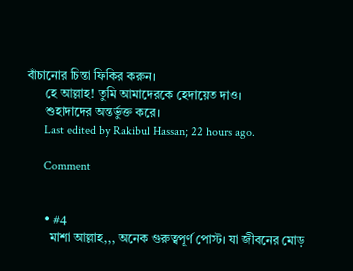বাঁচানোর চিন্তা ফিকির করুন।
      হে আল্লাহ! তুমি আমাদেরকে হেদায়েত দাও।
      শুহাদাদের অন্তর্ভুক্ত করে।
      Last edited by Rakibul Hassan; 22 hours ago.

      Comment


      • #4
        মাশা আল্লাহ,,, অনেক গুরুত্বপূর্ণ পোস্ট। যা জীবনের মোড়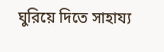ঘুরিয়ে দিতে সাহায্য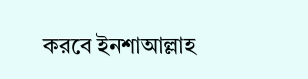করবে ইনশাআল্লাহ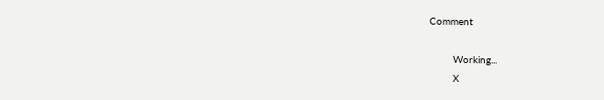Comment

        Working...
        X